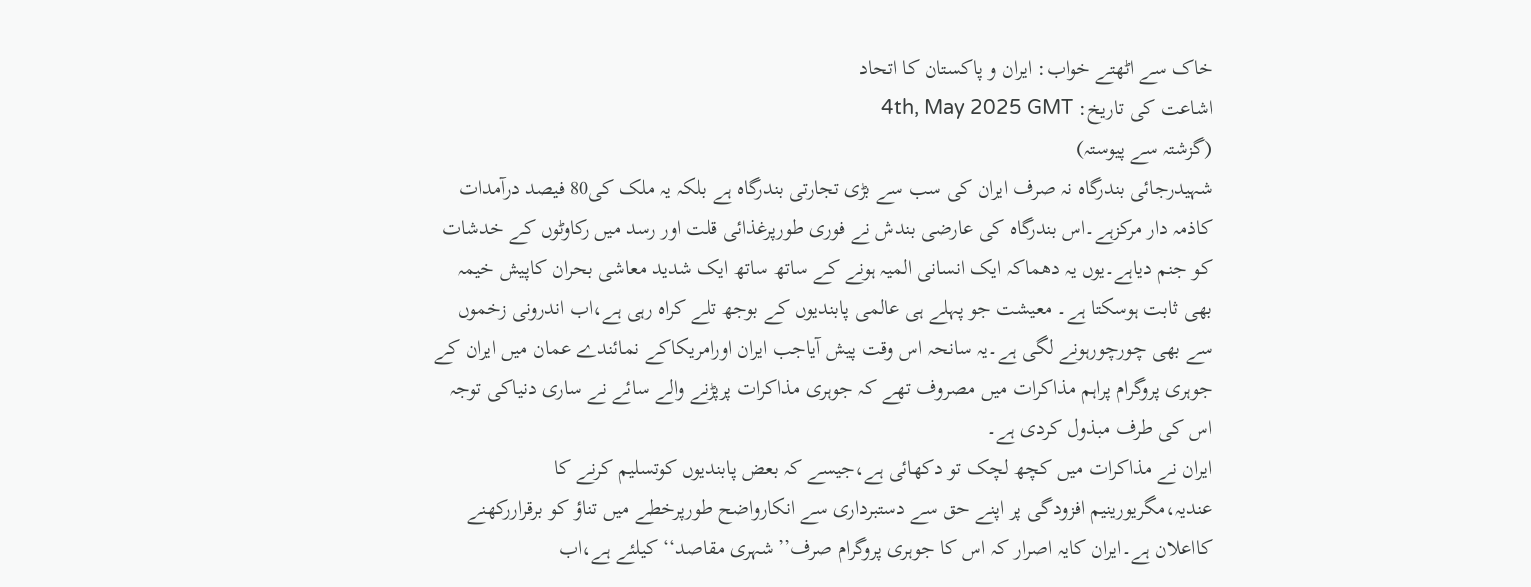خاک سے اٹھتے خواب: ایران و پاکستان کا اتحاد
اشاعت کی تاریخ: 4th, May 2025 GMT
(گزشتہ سے پیوستہ)
شہیدرجائی بندرگاہ نہ صرف ایران کی سب سے بڑی تجارتی بندرگاہ ہے بلکہ یہ ملک کی80 فیصد درآمدات کاذمہ دار مرکزہے۔اس بندرگاہ کی عارضی بندش نے فوری طورپرغذائی قلت اور رسد میں رکاوٹوں کے خدشات کو جنم دیاہے۔یوں یہ دھماکہ ایک انسانی المیہ ہونے کے ساتھ ساتھ ایک شدید معاشی بحران کاپیش خیمہ بھی ثابت ہوسکتا ہے۔ معیشت جو پہلے ہی عالمی پابندیوں کے بوجھ تلے کراہ رہی ہے،اب اندرونی زخموں سے بھی چورچورہونے لگی ہے۔یہ سانحہ اس وقت پیش آیاجب ایران اورامریکاکے نمائندے عمان میں ایران کے جوہری پروگرام پراہم مذاکرات میں مصروف تھے کہ جوہری مذاکرات پرپڑنے والے سائے نے ساری دنیاکی توجہ اس کی طرف مبذول کردی ہے۔
ایران نے مذاکرات میں کچھ لچک تو دکھائی ہے،جیسے کہ بعض پابندیوں کوتسلیم کرنے کا عندیہ،مگریورینیم افزودگی پر اپنے حق سے دستبرداری سے انکارواضح طورپرخطے میں تناؤ کو برقراررکھنے کااعلان ہے۔ایران کایہ اصرار کہ اس کا جوہری پروگرام صرف’’شہری مقاصد‘‘ کیلئے ہے،اب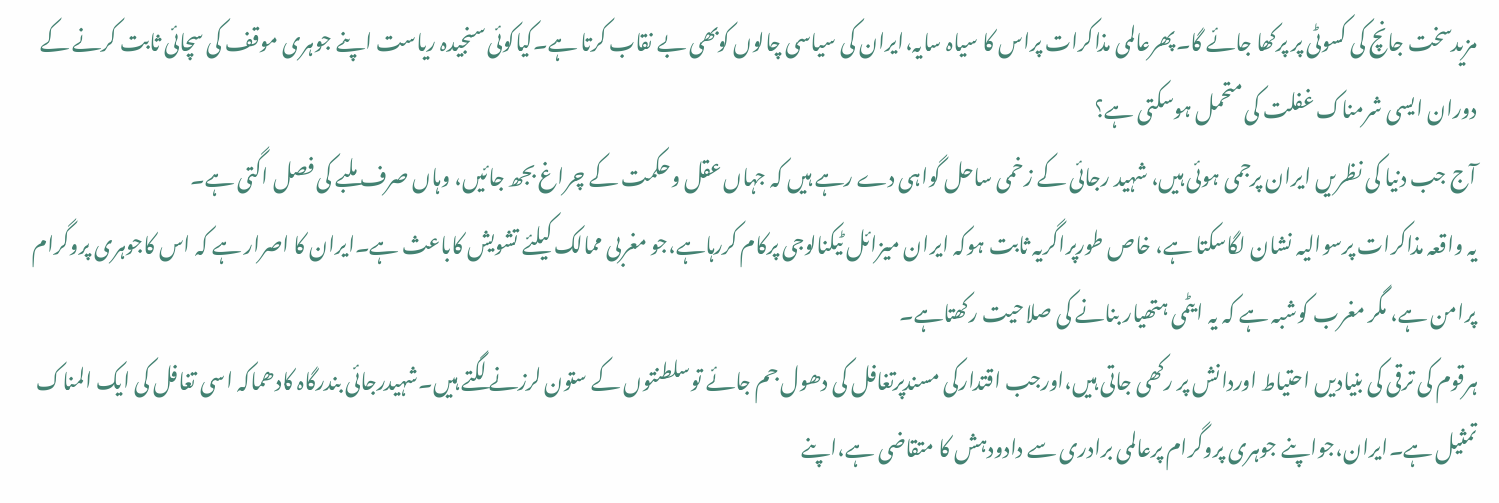مزیدسخت جانچ کی کسوٹی پر پرکھا جائے گا۔پھرعالمی مذاکرات پراس کا سیاہ سایہ،ایران کی سیاسی چالوں کوبھی بے نقاب کرتا ہے۔کیاکوئی سنجیدہ ریاست اپنے جوہری موقف کی سچائی ثابت کرنے کے دوران ایسی شرمناک غفلت کی متحمل ہوسکتی ہے؟
آج جب دنیا کی نظریں ایران پرجمی ہوئی ہیں، شہید رجائی کے زخمی ساحل گواہی دے رہے ہیں کہ جہاں عقل وحکمت کے چراغ بجھ جائیں، وہاں صرف ملبے کی فصل اگتی ہے۔
یہ واقعہ مذاکرات پرسوالیہ نشان لگاسکتا ہے، خاص طورپراگریہ ثابت ہوکہ ایران میزائل ٹیکنالوجی پرکام کررہاہے،جو مغربی ممالک کیلئے تشویش کاباعث ہے۔ایران کا اصرار ہے کہ اس کاجوہری پروگرام پرامن ہے، مگر مغرب کوشبہ ہے کہ یہ ایٹمی ہتھیار بنانے کی صلاحیت رکھتاہے۔
ہرقوم کی ترقی کی بنیادیں احتیاط اوردانش پر رکھی جاتی ہیں،اورجب اقتدارکی مسندپرتغافل کی دھول جم جائے توسلطنتوں کے ستون لرزنے لگتے ہیں۔شہیدرجائی بندرگاہ کادھماکہ اسی تغافل کی ایک المناک تمثیل ہے۔ایران،جواپنے جوہری پروگرام پرعالمی برادری سے دادودہش کا متقاضی ہے،اپنے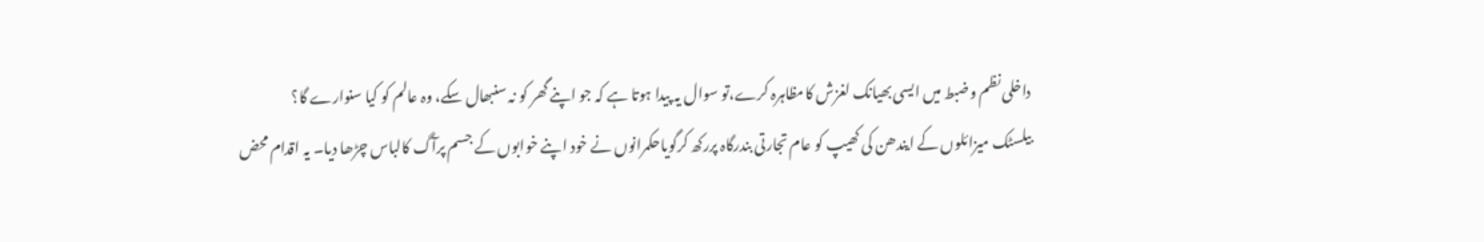داخلی نظم وضبط میں ایسی بھیانک لغزش کامظاہرہ کرے،تو سوال یہ پیدا ہوتا ہے کہ جو اپنے گھر کو نہ سنبھال سکے، وہ عالم کو کیا سنوارے گا؟
بیلسٹک میزائلوں کے ایندھن کی کھیپ کو عام تجارتی بندرگاہ پررکھ کرگویاحکمرانوں نے خود اپنے خوابوں کے جسم پرآگ کالباس چڑھا دیا۔ یہ اقدام محض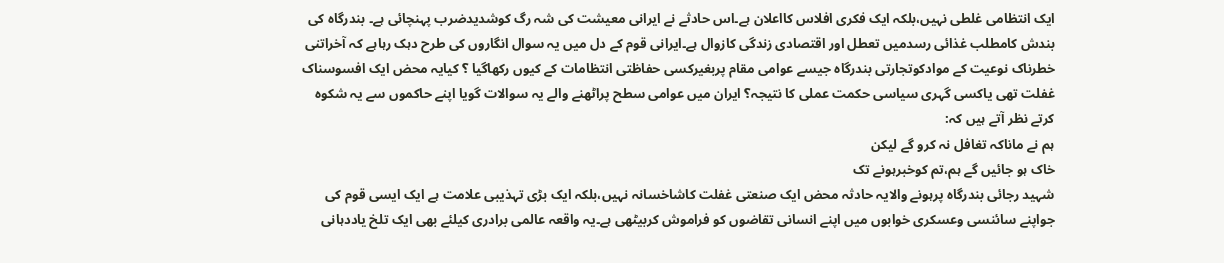ایک انتظامی غلطی نہیں،بلکہ ایک فکری افلاس کااعلان ہے۔اس حادثے نے ایرانی معیشت کی شہ رگ کوشدیدضرب پہنچائی ہے۔ بندرگاہ کی بندش کامطلب غذائی رسدمیں تعطل اور اقتصادی زندگی کازوال ہے۔ایرانی قوم کے دل میں یہ سوال انگاروں کی طرح دہک رہاہے کہ آخراتنی خطرناک نوعیت کے موادکوتجارتی بندرگاہ جیسے عوامی مقام پربغیرکسی حفاظتی انتظامات کے کیوں رکھاگیا ؟ کیایہ محض ایک افسوسناک غفلت تھی یاکسی گہری سیاسی حکمت عملی کا نتیجہ؟ ایران میں عوامی سطح پراٹھنے والے یہ سوالات گویا اپنے حاکموں سے یہ شکوہ کرتے نظر آتے ہیں کہ:
ہم نے ماناکہ تغافل نہ کرو گے لیکن
خاک ہو جائیں گے ہم،تم کوخبرہونے تک
شہید رجائی بندرگاہ پرہونے والایہ حادثہ محض ایک صنعتی غفلت کاشاخسانہ نہیں،بلکہ ایک بڑی تہذیبی علامت ہے ایک ایسی قوم کی جواپنے سائنسی وعسکری خوابوں میں اپنے انسانی تقاضوں کو فراموش کربیٹھی ہے۔یہ واقعہ عالمی برادری کیلئے بھی ایک تلخ یاددہانی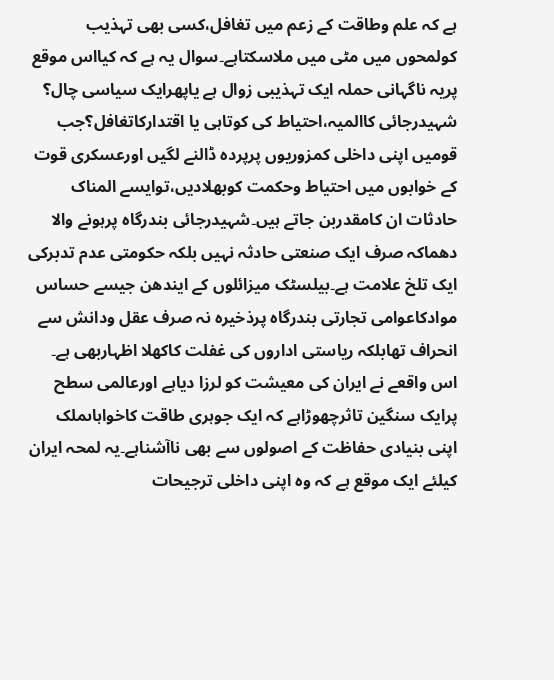ہے کہ علم وطاقت کے زعم میں تغافل،کسی بھی تہذیب کولمحوں میں مٹی میں ملاسکتاہے۔سوال یہ ہے کہ کیااس موقع پریہ ناگہانی حملہ ایک تہذیبی زوال ہے یاپھرایک سیاسی چال؟ شہیدرجائی کاالمیہ،احتیاط کی کوتاہی یا اقتدارکاتغافل؟جب قومیں اپنی داخلی کمزوریوں پرپردہ ڈالنے لگیں اورعسکری قوت کے خوابوں میں احتیاط وحکمت کوبھلادیں،توایسے المناک حادثات ان کامقدربن جاتے ہیں۔شہیدرجائی بندرگاہ پرہونے والا دھماکہ صرف ایک صنعتی حادثہ نہیں بلکہ حکومتی عدم تدبرکی ایک تلخ علامت ہے۔بیلسٹک میزائلوں کے ایندھن جیسے حساس موادکاعوامی تجارتی بندرگاہ پرذخیرہ نہ صرف عقل ودانش سے انحراف تھابلکہ ریاستی اداروں کی غفلت کاکھلا اظہاربھی ہے۔
اس واقعے نے ایران کی معیشت کو لرزا دیاہے اورعالمی سطح پرایک سنگین تاثرچھوڑاہے کہ ایک جوہری طاقت کاخواہاںملک اپنی بنیادی حفاظت کے اصولوں سے بھی ناآشناہے۔یہ لمحہ ایران کیلئے ایک موقع ہے کہ وہ اپنی داخلی ترجیحات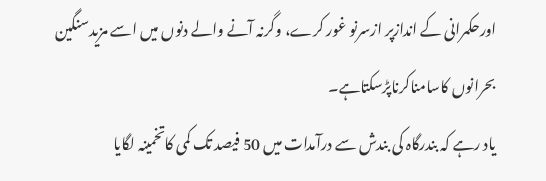اورحکمرانی کے اندازپر ازسرنو غور کرے، وگرنہ آنے والے دنوں میں اسے مزیدسنگین بحرانوں کاسامناکرناپڑسکتاہے۔
یاد رہے کہ بندرگاہ کی بندش سے درآمدات میں 50 فیصد تک کمی کاتخمینہ لگایا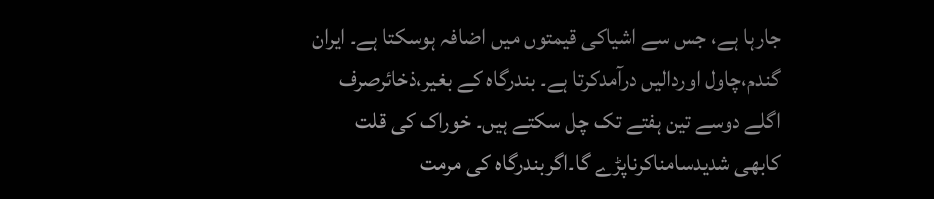جارہا ہے، جس سے اشیاکی قیمتوں میں اضافہ ہوسکتا ہے۔ ایران گندم،چاول اوردالیں درآمدکرتا ہے۔ بندرگاہ کے بغیر،ذخائرصرف اگلے دوسے تین ہفتے تک چل سکتے ہیں۔ خوراک کی قلت کابھی شدیدسامناکرناپڑے گا۔اگربندرگاہ کی مرمت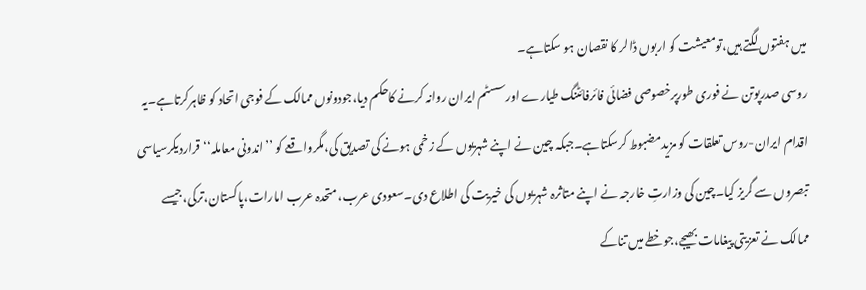میں ہفتوں لگتے ہیں،تومعیشت کو اربوں ڈالر کا نقصان ہو سکتاہے۔
روسی صدرپوتن نے فوری طورپرخصوصی فضائی فائرفائٹنگ طیارے اورسسٹم ایران روانہ کرنے کاحکم دیا،جودونوں ممالک کے فوجی اتحاد کو ظاہرکرتاہے۔یہ اقدام ایران-روس تعلقات کو مزیدمضبوط کرسکتاہے۔جبکہ چین نے اپنے شہریوں کے زخمی ہونے کی تصدیق کی،مگرواقعے کو ’’اندونی معاملہ‘‘قراردیکرسیاسی تبصروں سے گریز کیا۔چین کی وزارتِ خارجہ نے اپنے متاثرہ شہریوں کی خیریت کی اطلاع دی۔سعودی عرب، متحدہ عرب امارات،پاکستان،ترکی،جیسے ممالک نے تعزیتی پیغامات بھیجے،جوخطے میں تناکے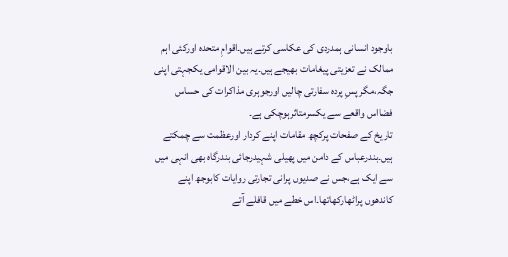باوجود انسانی ہمدردی کی عکاسی کرتے ہیں۔اقوامِ متحدہ اورکئی اہم ممالک نے تعزیتی پیغامات بھیجے ہیں۔یہ بین الاقوامی یکجہتی اپنی جگہ،مگر پسِ پردہ سفارتی چالیں اورجوہری مذاکرات کی حساس فضااس واقعے سے یکسرمتاثرہوچکی ہے۔
تاریخ کے صفحات پرکچھ مقامات اپنے کردار اورعظمت سے چمکتے ہیں۔بندرعباس کے دامن میں پھیلی شہیدرجائی بندرگاہ بھی انہی میں سے ایک ہے،جس نے صدیوں پرانی تجارتی روایات کابوجھ اپنے کاندھوں پراٹھارکھاتھا۔اس خطے میں قافلے آتے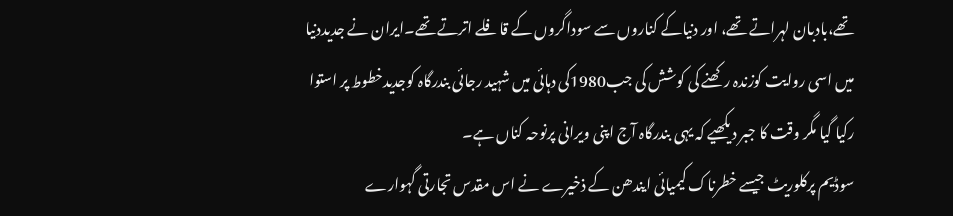تھے،بادبان لہراتے تھے، اور دنیاکے کناروں سے سوداگروں کے قافلے اترتے تھے۔ایران نے جدیددنیا میں اسی روایت کوزندہ رکھنے کی کوشش کی جب1980کی دہائی میں شہید رجائی بندرگاہ کوجدیدخطوط پر استوا رکیا گیا مگر وقت کا جبر دیکھیے کہ یہی بندرگاہ آج اپنی ویرانی پرنوحہ کناں ہے۔
سوڈیم پرکلوریٹ جیسے خطرناک کیمیائی ایندھن کے ذخیرے نے اس مقدس تجارتی گہوارے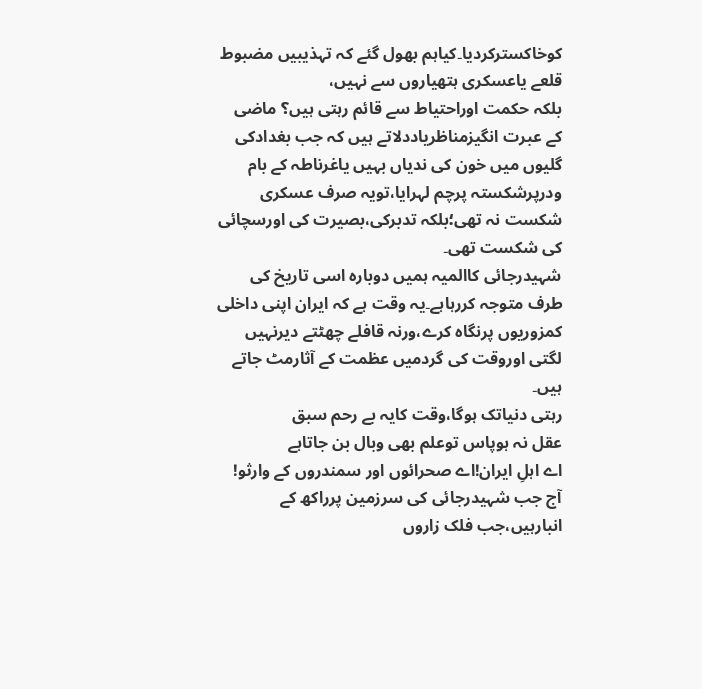کوخاکسترکردیا۔کیاہم بھول گئے کہ تہذیبیں مضبوط قلعے یاعسکری ہتھیاروں سے نہیں،
بلکہ حکمت اوراحتیاط سے قائم رہتی ہیں؟ ماضی کے عبرت انگیزمناظریاددلاتے ہیں کہ جب بغدادکی گلیوں میں خون کی ندیاں بہیں یاغرناطہ کے بام ودرپرشکستہ پرچم لہرایا،تویہ صرف عسکری شکست نہ تھی؛بلکہ تدبرکی،بصیرت کی اورسچائی کی شکست تھی۔
شہیدرجائی کاالمیہ ہمیں دوبارہ اسی تاریخ کی طرف متوجہ کررہاہے۔یہ وقت ہے کہ ایران اپنی داخلی کمزوریوں پرنگاہ کرے،ورنہ قافلے چھٹتے دیرنہیں لگتی اوروقت کی گردمیں عظمت کے آثارمٹ جاتے ہیں۔
رہتی دنیاتک ہوگا،وقت کایہ بے رحم سبق
عقل نہ ہوپاس توعلم بھی وبال بن جاتاہے
اے اہلِ ایران!اے صحرائوں اور سمندروں کے وارثو!
آج جب شہیدرجائی کی سرزمین پرراکھ کے انبارہیں،جب فلک زاروں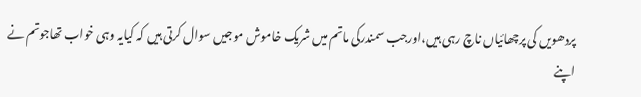پردھویں کی پرچھائیاں ناچ رہی ہیں،اورجب سمندرکی ماتم میں شریک خاموش موجیں سوال کرتی ہیں کہ کیایہ وہی خواب تھاجوتم نے اپنے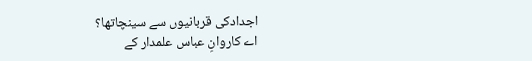اجدادکی قربانیوں سے سینچاتھا؟
اے کاروانِ عباس علمدار کے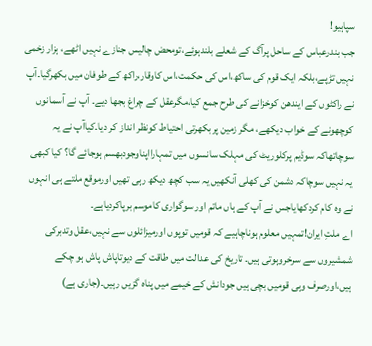سپاہیو!
جب بندرعباس کے ساحل پرآگ کے شعلے بلندہوئے،تومحض چالیس جنازے نہیں اٹھے، ہزار زخمی نہیں تڑپے،بلکہ ایک قوم کی ساکھ،اس کی حکمت،اس کاوقار،راکھ کے طوفان میں بکھرگیا۔آپ نے راکٹوں کے ایندھن کوخزانے کی طرح جمع کیا،مگرعقل کے چراغ بجھا دیے۔ آپ نے آسمانوں کوچھونے کے خواب دیکھے، مگر زمین پربکھرتی احتیاط کونظر انداز کر دیا۔کیاآپ نے یہ سوچاتھاکہ سوڈیم پرکلوریٹ کی مہلک سانسوں میں تمہارااپناوجودبھسم ہوجائے گا؟ کیا کبھی یہ نہیں سوچاکہ دشمن کی کھلی آنکھیں یہ سب کچھ دیکھ رہی تھیں اورموقع ملتے ہی انہوں نے وہ کام کردکھایاجس نے آپ کے ہاں ماتم اور سوگواری کاموسم برپاکردیاہے۔
اے ملتِ ایران!تمہیں معلوم ہوناچاہیے کہ قومیں توپوں اورمیزائلوں سے نہیں،عقل وتدبرکی شمشیروں سے سرخروہوتی ہیں۔ تاریخ کی عدالت میں طاقت کے دیوتاپاش پاش ہو چکے ہیں،اورصرف وہی قومیں بچی ہیں جودانش کے خیمے میں پناہ گزیں رہیں۔(جاری ہے)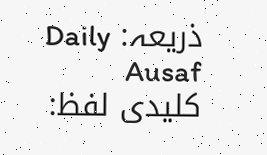ذریعہ: Daily Ausaf
کلیدی لفظ: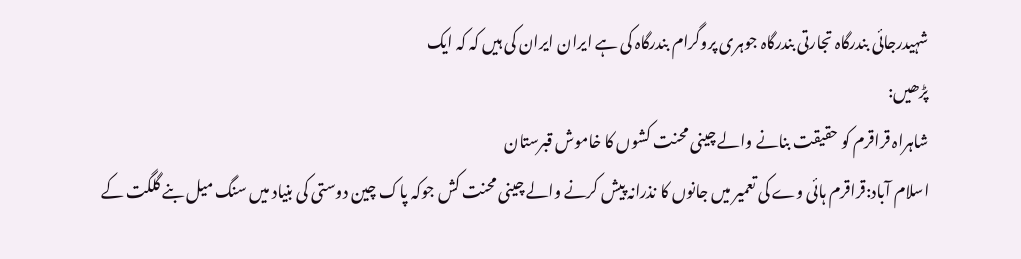شہیدرجائی بندرگاہ تجارتی بندرگاہ جوہری پروگرام بندرگاہ کی ہے ایران ایران کی ہیں کہ کہ ایک
پڑھیں:
شاہراہ قراقرم کو حقیقت بنانے والے چینی محنت کشوں کا خاموش قبرستان
اسلام آباد:قراقرم ہائی وے کی تعمیر میں جانوں کا نذرانہ پیش کرنے والے چینی محنت کش جوکہ پاک چین دوستی کی بنیاد میں سنگ میل بنے گلگت کے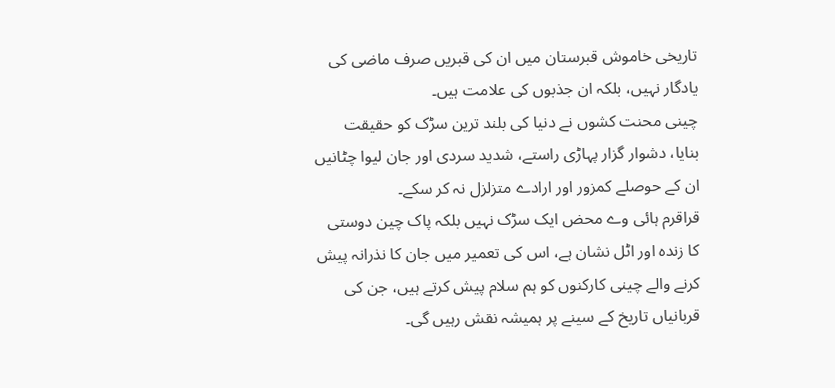تاریخی خاموش قبرستان میں ان کی قبریں صرف ماضی کی یادگار نہیں، بلکہ ان جذبوں کی علامت ہیں۔
چینی محنت کشوں نے دنیا کی بلند ترین سڑک کو حقیقت بنایا، دشوار گزار پہاڑی راستے، شدید سردی اور جان لیوا چٹانیں ان کے حوصلے کمزور اور ارادے متزلزل نہ کر سکے۔
قراقرم ہائی وے محض ایک سڑک نہیں بلکہ پاک چین دوستی کا زندہ اور اٹل نشان ہے، اس کی تعمیر میں جان کا نذرانہ پیش کرنے والے چینی کارکنوں کو ہم سلام پیش کرتے ہیں، جن کی قربانیاں تاریخ کے سینے پر ہمیشہ نقش رہیں گی۔